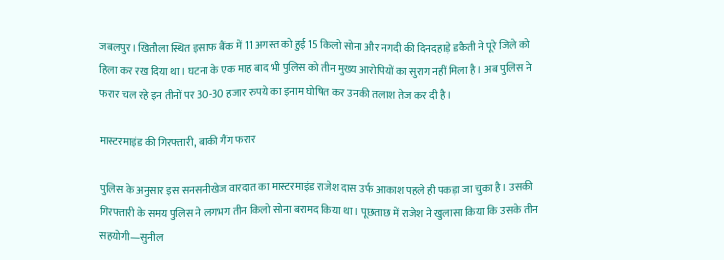जबलपुर। खितौला स्थित इसाफ बैंक में 11 अगस्त को हुई 15 किलो सोना और नगदी की दिनदहाड़े डकैती ने पूरे जिले को हिला कर रख दिया था। घटना के एक माह बाद भी पुलिस को तीन मुख्य आरोपियों का सुराग नहीं मिला है। अब पुलिस ने फरार चल रहे इन तीनों पर 30-30 हजार रुपये का इनाम घोषित कर उनकी तलाश तेज कर दी है।

मास्टरमाइंड की गिरफ्तारी, बाकी गैंग फरार

पुलिस के अनुसार इस सनसनीखेज वारदात का मास्टरमाइंड राजेश दास उर्फ आकाश पहले ही पकड़ा जा चुका है। उसकी गिरफ्तारी के समय पुलिस ने लगभग तीन किलो सोना बरामद किया था। पूछताछ में राजेश ने खुलासा किया कि उसके तीन सहयोगी—सुनील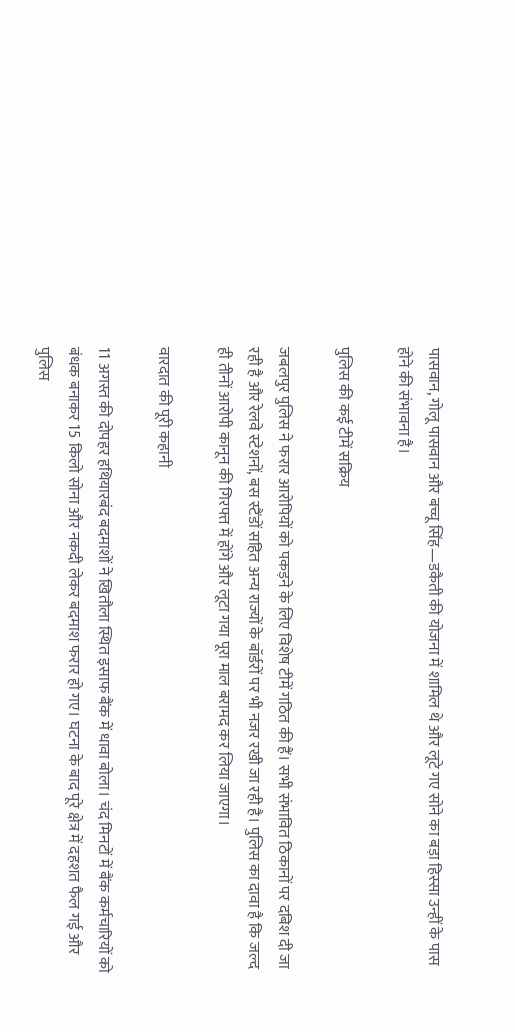पासवान, गोलू पासवान और बच्चू सिंह—डकैती की योजना में शामिल थे और लूटे गए सोने का बड़ा हिस्सा उन्हीं के पास होने की संभावना है।

पुलिस की कई टीमें सक्रिय

जबलपुर पुलिस ने फरार आरोपियों को पकड़ने के लिए विशेष टीमें गठित की हैं। सभी संभावित ठिकानों पर दबिश दी जा रही है और रेलवे स्टेशनों, बस स्टैंडों सहित अन्य राज्यों के बॉर्डरों पर भी नजर रखी जा रही है। पुलिस का दावा है कि जल्द ही तीनों आरोपी कानून की गिरफ्त में होंगे और लूटा गया पूरा माल बरामद कर लिया जाएगा।

वारदात की पूरी कहानी

11 अगस्त की दोपहर हथियारबंद बदमाशों ने खितौला स्थित इसाफ बैंक में धावा बोला। चंद मिनटों में बैंक कर्मचारियों को बंधक बनाकर 15 किलो सोना और नकदी लेकर बदमाश फरार हो गए। घटना के बाद पूरे क्षेत्र में दहशत फैल गई और पुलिस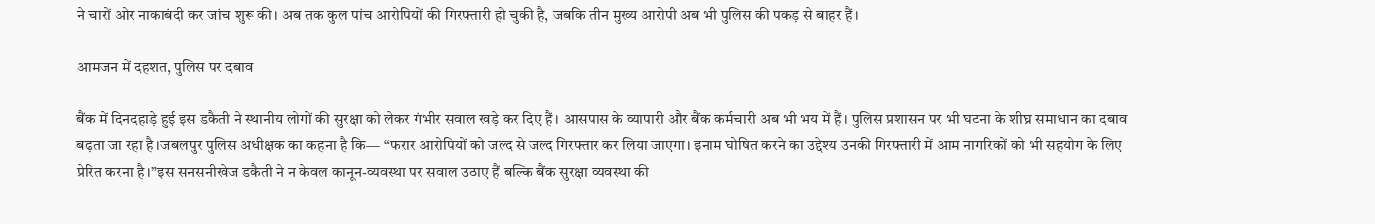ने चारों ओर नाकाबंदी कर जांच शुरू की। अब तक कुल पांच आरोपियों की गिरफ्तारी हो चुकी है, जबकि तीन मुख्य आरोपी अब भी पुलिस की पकड़ से बाहर हैं।

आमजन में दहशत, पुलिस पर दबाव

बैंक में दिनदहाड़े हुई इस डकैती ने स्थानीय लोगों की सुरक्षा को लेकर गंभीर सवाल खड़े कर दिए हैं। आसपास के व्यापारी और बैंक कर्मचारी अब भी भय में हैं। पुलिस प्रशासन पर भी घटना के शीघ्र समाधान का दबाव बढ़ता जा रहा है।जबलपुर पुलिस अधीक्षक का कहना है कि— “फरार आरोपियों को जल्द से जल्द गिरफ्तार कर लिया जाएगा। इनाम घोषित करने का उद्देश्य उनकी गिरफ्तारी में आम नागरिकों को भी सहयोग के लिए प्रेरित करना है।”इस सनसनीखेज डकैती ने न केवल कानून-व्यवस्था पर सवाल उठाए हैं बल्कि बैंक सुरक्षा व्यवस्था की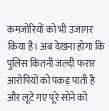कमजोरियों को भी उजागर किया है। अब देखना होगा कि पुलिस कितनी जल्दी फरार आरोपियों को पकड़ पाती है और लूटे गए पूरे सोने को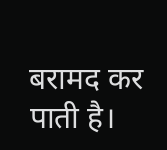बरामद कर पाती है।